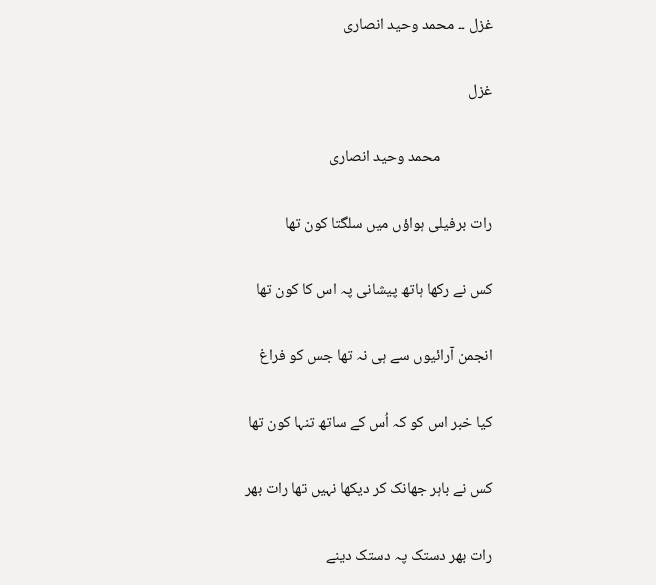غزل ۔۔ محمد وحید انصاری

غزل

               محمد وحید انصاری

رات برفیلی ہواؤں میں سلگتا کون تھا

کس نے رکھا ہاتھ پیشانی پہ اس کا کون تھا

انجمن آرائیوں سے ہی نہ تھا جس کو فراغ

کیا خبر اس کو کہ اُس کے ساتھ تنہا کون تھا

کس نے باہر جھانک کر دیکھا نہیں تھا رات بھر

رات بھر دستک پہ دستک دینے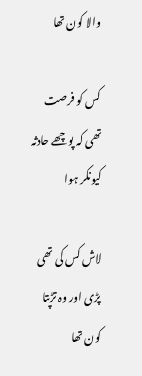والا کون تھا

کس کو فرصت تھی کہ پوچھے حادثہ کیونکر ہوا

لاش کس کی تھی پڑی اور وہ تڑپتا کون تھا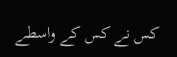کس نے کس کے واسطے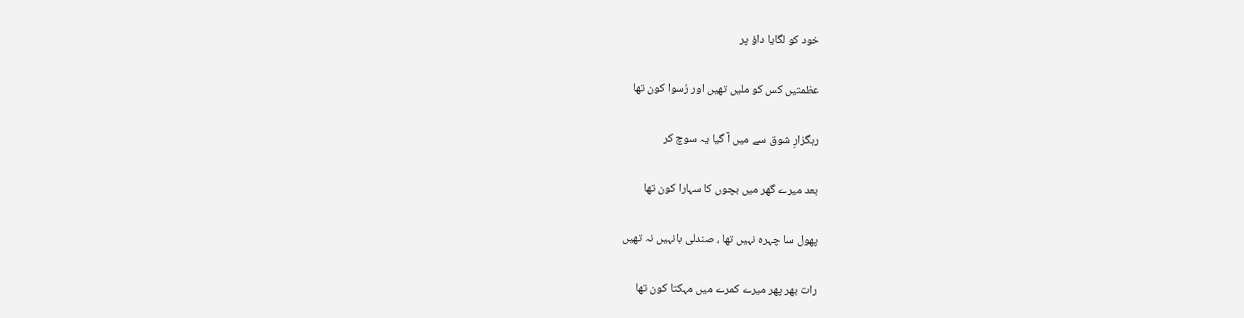خود کو لگایا داؤ پر

عظمتیں کس کو ملیں تھیں اور رُسوا کون تھا

رہگزارِ شوق سے میں آ گیا یہ سوچ کر

بعد میرے گھر میں بچوں کا سہارا کون تھا

پھول سا چہرہ نہیں تھا ، صندلی بانہیں نہ تھیں

رات بھر پھر میرے کمرے میں مہکتا کون تھا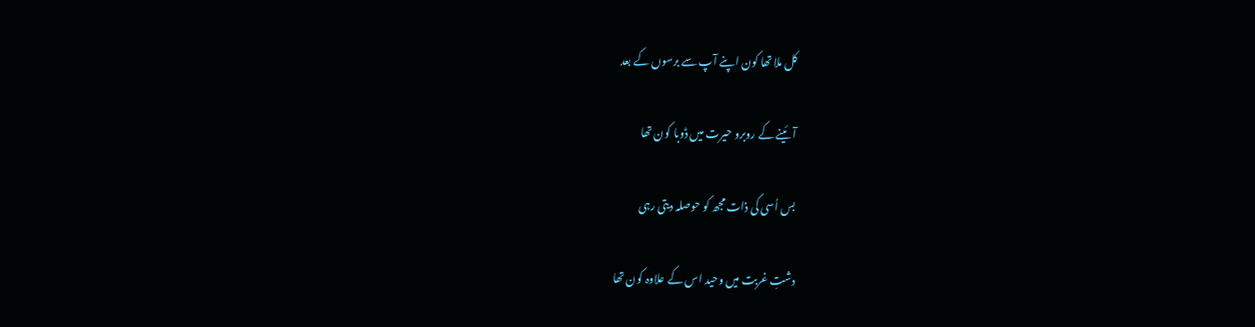کل ملا تھا کون اپنے آپ سے برسوں کے بعد

آئینے کے روبرو حیرت میں ڈوبا کون تھا

بس اُسی کی ذات مجھ کو حوصلہ دیتی رہی

دشتِ غربت میں وحید اس کے علاوہ کون تھا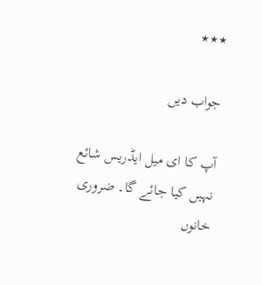٭٭٭

جواب دیں

آپ کا ای میل ایڈریس شائع نہیں کیا جائے گا۔ ضروری خانوں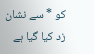کو * سے نشان زد کیا گیا ہے